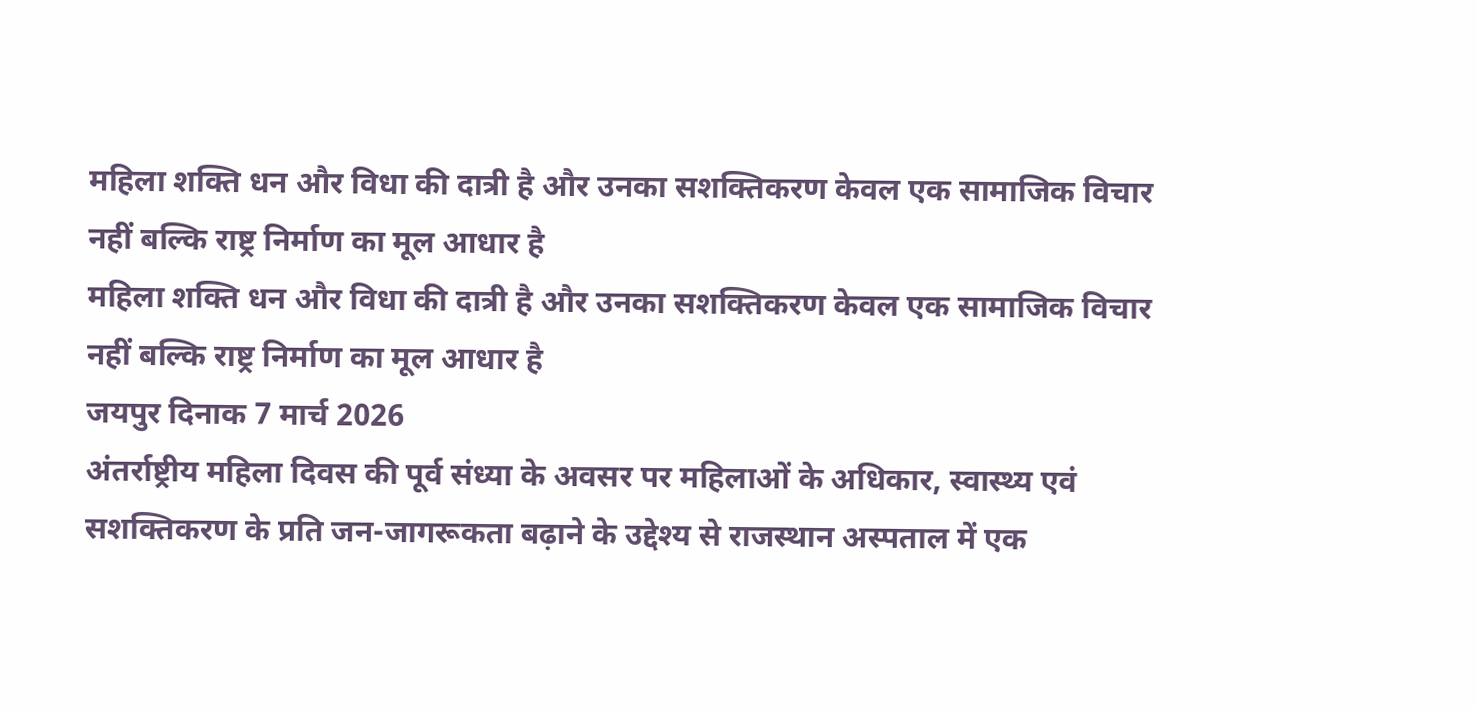महिला शक्ति धन और विधा की दात्री है और उनका सशक्तिकरण केवल एक सामाजिक विचार नहीं बल्कि राष्ट्र निर्माण का मूल आधार है
महिला शक्ति धन और विधा की दात्री है और उनका सशक्तिकरण केवल एक सामाजिक विचार नहीं बल्कि राष्ट्र निर्माण का मूल आधार है
जयपुर दिनाक 7 मार्च 2026
अंतर्राष्ट्रीय महिला दिवस की पूर्व संध्या के अवसर पर महिलाओं के अधिकार, स्वास्थ्य एवं सशक्तिकरण के प्रति जन-जागरूकता बढ़ाने के उद्देश्य से राजस्थान अस्पताल में एक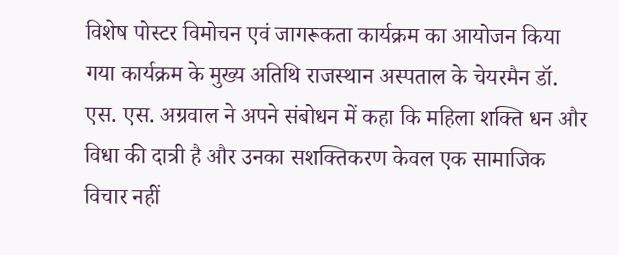विशेष पोस्टर विमोचन एवं जागरूकता कार्यक्रम का आयोजन किया गया कार्यक्रम के मुख्य अतिथि राजस्थान अस्पताल के चेयरमैन डॉ. एस. एस. अग्रवाल ने अपने संबोधन में कहा कि महिला शक्ति धन और विधा की दात्री है और उनका सशक्तिकरण केवल एक सामाजिक विचार नहीं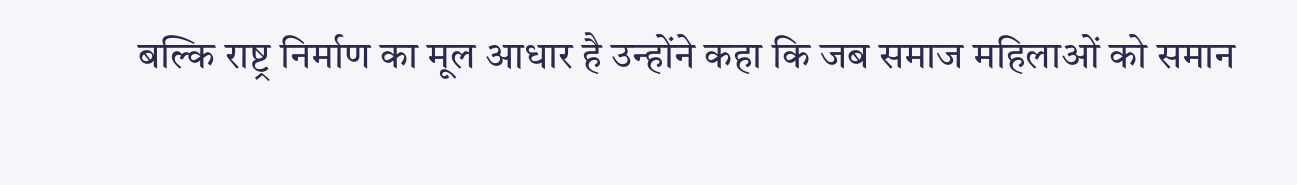बल्कि राष्ट्र निर्माण का मूल आधार है उन्होंने कहा कि जब समाज महिलाओं को समान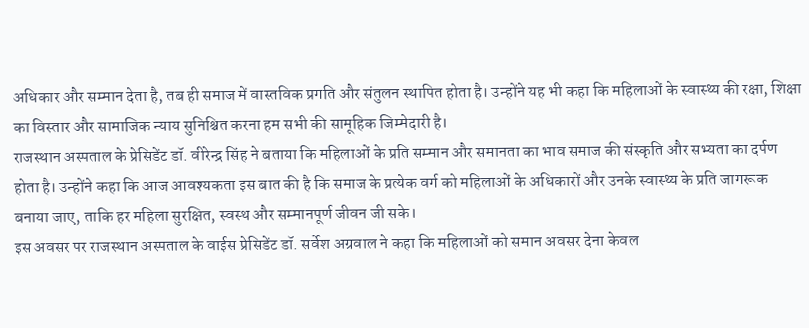अधिकार और सम्मान देता है, तब ही समाज में वास्तविक प्रगति और संतुलन स्थापित होता है। उन्होंने यह भी कहा कि महिलाओं के स्वास्थ्य की रक्षा, शिक्षा का विस्तार और सामाजिक न्याय सुनिश्चित करना हम सभी की सामूहिक जिम्मेदारी है।
राजस्थान अस्पताल के प्रेसिडेंट डॉ. वीरेन्द्र सिंह ने बताया कि महिलाओं के प्रति सम्मान और समानता का भाव समाज की संस्कृति और सभ्यता का दर्पण होता है। उन्होंने कहा कि आज आवश्यकता इस बात की है कि समाज के प्रत्येक वर्ग को महिलाओं के अधिकारों और उनके स्वास्थ्य के प्रति जागरूक बनाया जाए, ताकि हर महिला सुरक्षित, स्वस्थ और सम्मानपूर्ण जीवन जी सके।
इस अवसर पर राजस्थान अस्पताल के वाईस प्रेसिडेंट डॉ. सर्वेश अग्रवाल ने कहा कि महिलाओं को समान अवसर देना केवल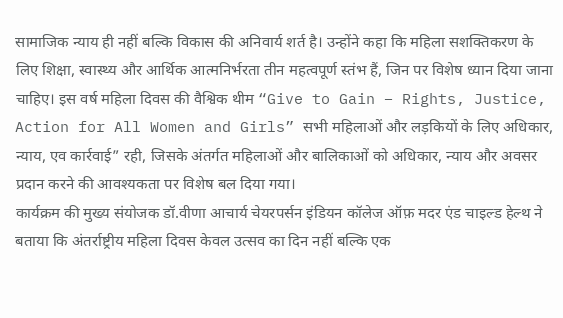सामाजिक न्याय ही नहीं बल्कि विकास की अनिवार्य शर्त है। उन्होंने कहा कि महिला सशक्तिकरण के लिए शिक्षा, स्वास्थ्य और आर्थिक आत्मनिर्भरता तीन महत्वपूर्ण स्तंभ हैं, जिन पर विशेष ध्यान दिया जाना चाहिए। इस वर्ष महिला दिवस की वैश्विक थीम “Give to Gain – Rights, Justice, Action for All Women and Girls” सभी महिलाओं और लड़कियों के लिए अधिकार, न्याय, एव कार्रवाई” रही, जिसके अंतर्गत महिलाओं और बालिकाओं को अधिकार, न्याय और अवसर प्रदान करने की आवश्यकता पर विशेष बल दिया गया।
कार्यक्रम की मुख्य संयोजक डॉ.वीणा आचार्य चेयरपर्सन इंडियन कॉलेज ऑफ़ मदर एंड चाइल्ड हेल्थ ने बताया कि अंतर्राष्ट्रीय महिला दिवस केवल उत्सव का दिन नहीं बल्कि एक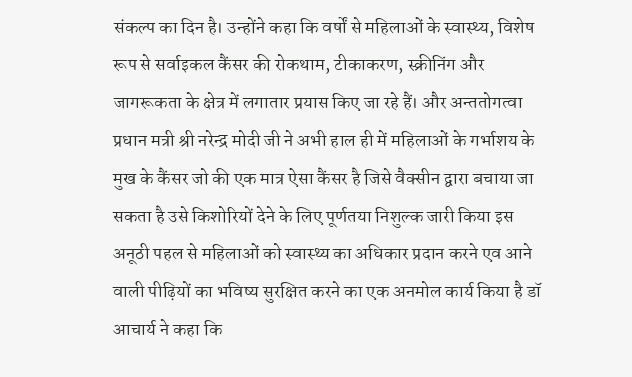संकल्प का दिन है। उन्होंने कहा कि वर्षों से महिलाओं के स्वास्थ्य, विशेष रूप से सर्वाइकल कैंसर की रोकथाम, टीकाकरण, स्क्रीनिंग और जागरूकता के क्षेत्र में लगातार प्रयास किए जा रहे हैं। और अन्ततोगत्वा प्रधान मत्री श्री नरेन्द्र मोदी जी ने अभी हाल ही में महिलाओं के गर्भाशय के मुख के कैंसर जो की एक मात्र ऐसा कैंसर है जिसे वैक्सीन द्वारा बचाया जा सकता है उसे किशोरियों देने के लिए पूर्णतया निशुल्क जारी किया इस अनूठी पहल से महिलाओं को स्वास्थ्य का अधिकार प्रदान करने एव आने वाली पीढ़ियों का भविष्य सुरक्षित करने का एक अनमोल कार्य किया है डॉ आचार्य ने कहा कि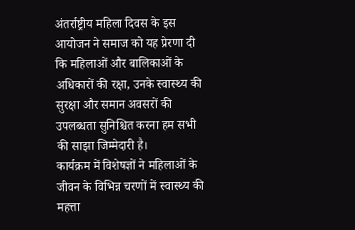अंतर्राष्ट्रीय महिला दिवस के इस आयोजन ने समाज को यह प्रेरणा दी कि महिलाओं और बालिकाओं के अधिकारों की रक्षा, उनके स्वास्थ्य की सुरक्षा और समान अवसरों की उपलब्धता सुनिश्चित करना हम सभी की साझा जिम्मेदारी है।
कार्यक्रम में विशेषज्ञों ने महिलाओं के जीवन के विभिन्न चरणों में स्वास्थ्य की महत्ता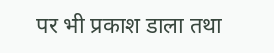पर भी प्रकाश डाला तथा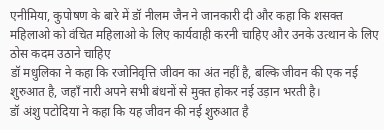एनीमिया, कुपोषण के बारे में डॉ नीलम जैन ने जानकारी दी और कहा कि शसक्त महिलाओ को वंचित महिलाओ के लिए कार्यवाही करनी चाहिए और उनके उत्थान के लिए ठोस कदम उठाने चाहिए
डॉ मधुलिका ने कहा कि रजोनिवृत्ति जीवन का अंत नहीं है, बल्कि जीवन की एक नई शुरुआत है, जहाँ नारी अपने सभी बंधनों से मुक्त होकर नई उड़ान भरती है।
डॉ अंशु पटोदिया ने कहा कि यह जीवन की नई शुरुआत है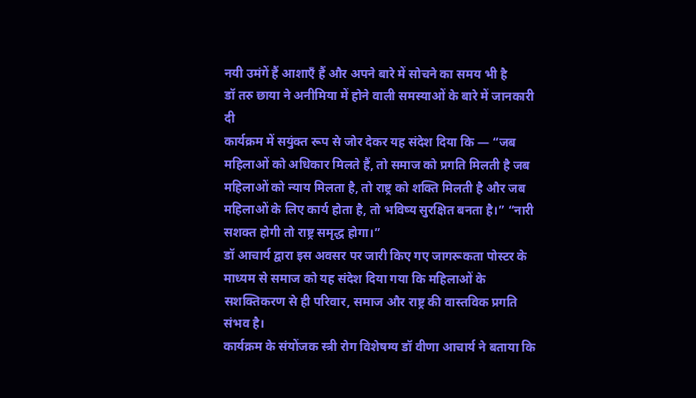नयी उमंगें हैं आशाएँ हैं और अपने बारे में सोचने का समय भी है
डॉ तरु छाया ने अनीमिया में होने वाली समस्याओं के बारे में जानकारी दी
कार्यक्रम में सयुंक्त रूप से जोर देकर यह संदेश दिया कि — “जब महिलाओं को अधिकार मिलते हैं, तो समाज को प्रगति मिलती है जब महिलाओं को न्याय मिलता है, तो राष्ट्र को शक्ति मिलती है और जब महिलाओं के लिए कार्य होता है, तो भविष्य सुरक्षित बनता है।” “नारी सशक्त होगी तो राष्ट्र समृद्ध होगा।”
डॉ आचार्य द्वारा इस अवसर पर जारी किए गए जागरूकता पोस्टर के माध्यम से समाज को यह संदेश दिया गया कि महिलाओं के सशक्तिकरण से ही परिवार, समाज और राष्ट्र की वास्तविक प्रगति संभव है।
कार्यक्रम के संयोंजक स्त्री रोग विशेषग्य डॉ वीणा आचार्य ने बताया कि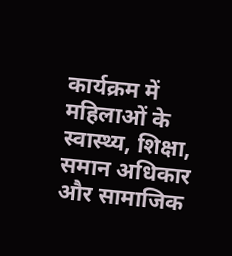कार्यक्रम में महिलाओं के स्वास्थ्य, शिक्षा, समान अधिकार और सामाजिक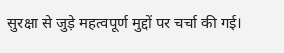सुरक्षा से जुड़े महत्वपूर्ण मुद्दों पर चर्चा की गई।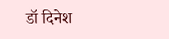डॉ दिनेश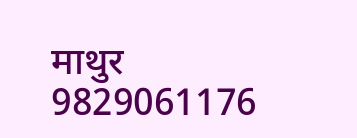माथुर
9829061176